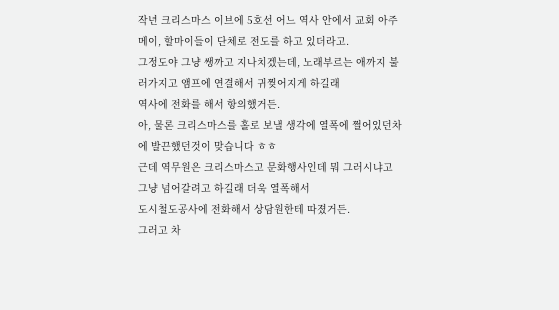작년 크리스마스 이브에 5호선 어느 역사 안에서 교회 아주메이, 할마이들이 단체로 전도를 하고 있더라고.
그정도야 그냥 쌩까고 지나치겠는데, 노래부르는 애까지 불러가지고 앰프에 연결해서 귀찢어지게 하길래
역사에 전화를 해서 항의했거든.
아, 물론 크리스마스를 홀로 보낼 생각에 열폭에 쩔어있던차에 발끈했던것이 맞습니다 ㅎㅎ
근데 역무원은 크리스마스고 문화행사인데 뭐 그러시냐고 그냥 넘어갈려고 하길래 더욱 열폭해서
도시철도공사에 전화해서 상담원한테 따졌거든.
그러고 차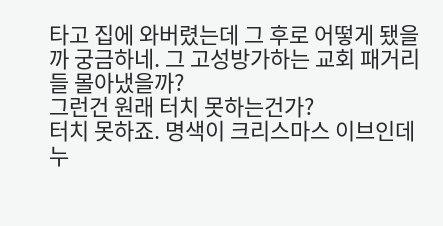타고 집에 와버렸는데 그 후로 어떻게 됐을까 궁금하네. 그 고성방가하는 교회 패거리들 몰아냈을까?
그런건 원래 터치 못하는건가?
터치 못하죠. 명색이 크리스마스 이브인데 누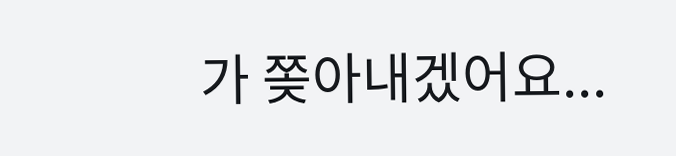가 쫒아내겠어요...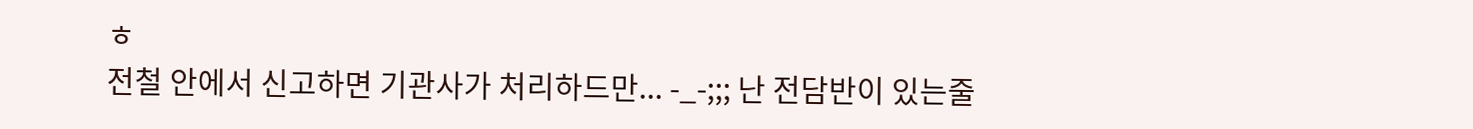ㅎ
전철 안에서 신고하면 기관사가 처리하드만... -_-;;; 난 전담반이 있는줄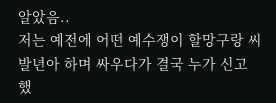알았음..
저는 예전에 어떤 예수쟁이 할망구랑 씨발년아 하며 싸우다가 결국 누가 신고 했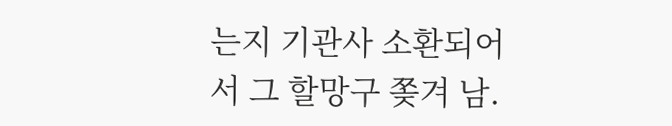는지 기관사 소환되어서 그 할망구 쫒겨 남.